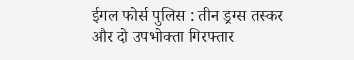ईगल फोर्स पुलिस : तीन ड्रग्स तस्कर और दो उपभोक्ता गिरफ्तार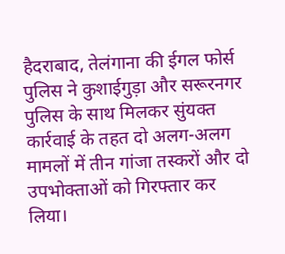हैदराबाद, तेलंगाना की ईगल फोर्स पुलिस ने कुशाईगुड़ा और सरूरनगर पुलिस के साथ मिलकर सुंयक्त कार्रवाई के तहत दो अलग-अलग मामलों में तीन गांजा तस्करों और दो उपभोक्ताओं को गिरफ्तार कर लिया।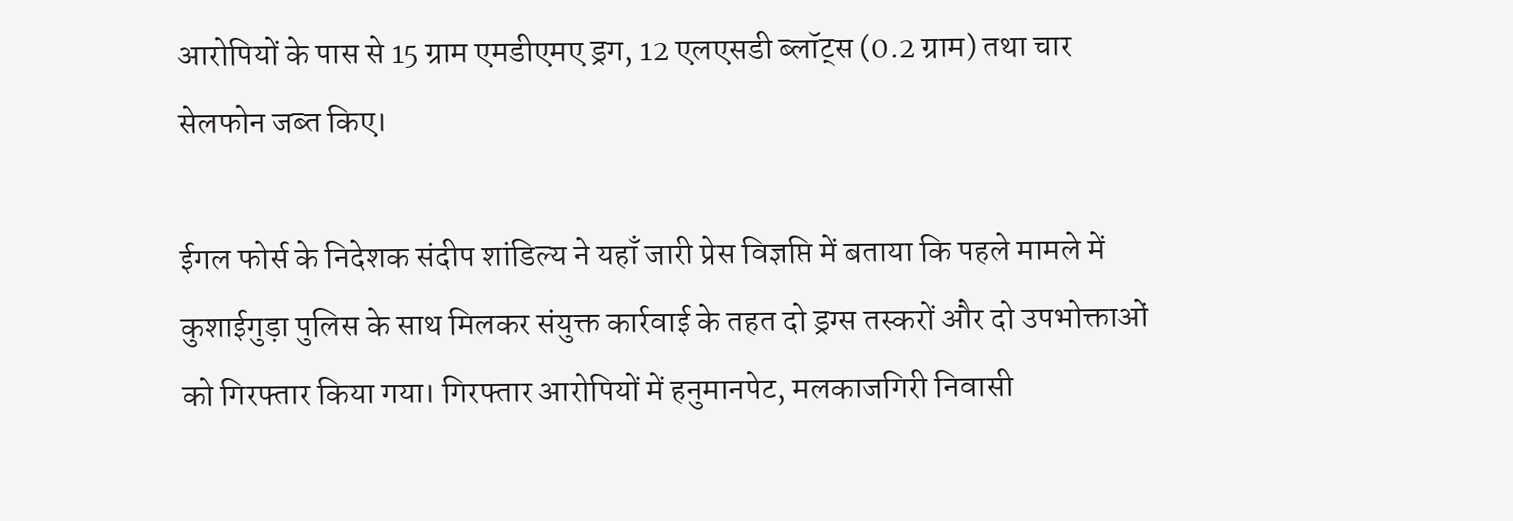आरोपियों के पास से 15 ग्राम एमडीएमए ड्रग, 12 एलएसडी ब्लॉट्स (0.2 ग्राम) तथा चार सेलफोन जब्त किए।

ईगल फोर्स के निदेशक संदीप शांडिल्य ने यहाँ जारी प्रेस विज्ञप्ति में बताया कि पहले मामले में कुशाईगुड़ा पुलिस के साथ मिलकर संयुक्त कार्रवाई के तहत दो ड्रग्स तस्करों और दो उपभोक्ताओं को गिरफ्तार किया गया। गिरफ्तार आरोपियों में हनुमानपेट, मलकाजगिरी निवासी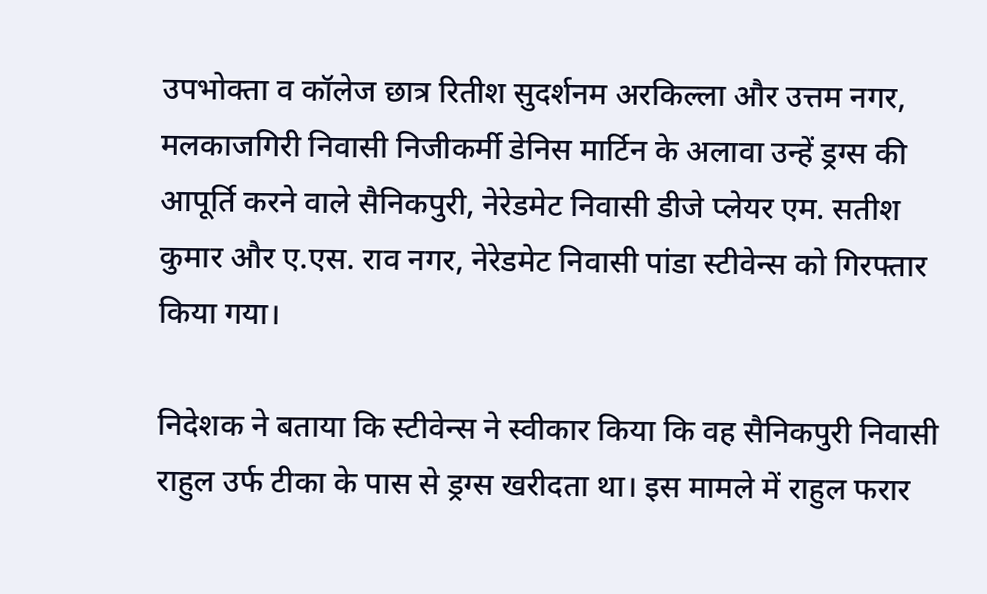उपभोक्ता व कॉलेज छात्र रितीश सुदर्शनम अरकिल्ला और उत्तम नगर, मलकाजगिरी निवासी निजीकर्मी डेनिस मार्टिन के अलावा उन्हें ड्रग्स की आपूर्ति करने वाले सैनिकपुरी, नेरेडमेट निवासी डीजे प्लेयर एम. सतीश कुमार और ए.एस. राव नगर, नेरेडमेट निवासी पांडा स्टीवेन्स को गिरफ्तार किया गया।

निदेशक ने बताया कि स्टीवेन्स ने स्वीकार किया कि वह सैनिकपुरी निवासी राहुल उर्फ टीका के पास से ड्रग्स खरीदता था। इस मामले में राहुल फरार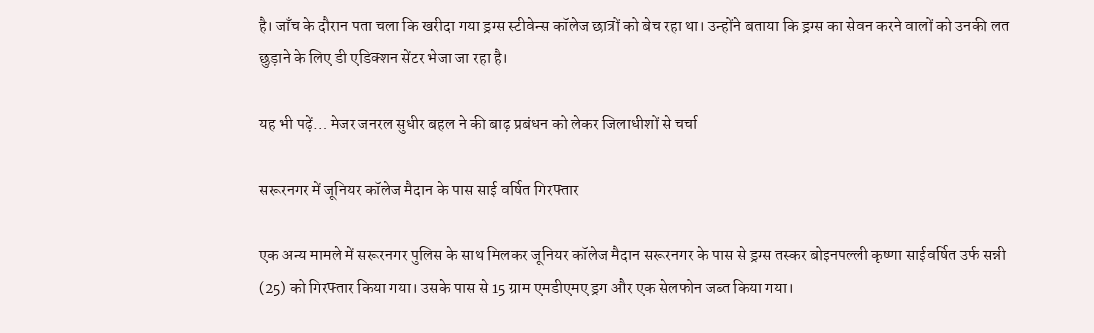है। जाँच के दौरान पता चला कि खरीदा गया ड्रग्स स्टीवेन्स कॉलेज छात्रों को बेच रहा था। उन्होंने बताया कि ड्रग्स का सेवन करने वालों को उनकी लत छुड़ाने के लिए डी एडिक्शन सेंटर भेजा जा रहा है।

यह भी पढ़ें… मेजर जनरल सुधीर बहल ने की बाढ़ प्रबंधन को लेकर जिलाधीशों से चर्चा

सरूरनगर में जूनियर कॉलेज मैदान के पास साई वर्षित गिरफ्तार

एक अन्य मामले में सरूरनगर पुलिस के साथ मिलकर जूनियर कॉलेज मैदान सरूरनगर के पास से ड्रग्स तस्कर बोइनपल्ली कृष्णा साईवर्षित उर्फ सन्नी (25) को गिरफ्तार किया गया। उसके पास से 15 ग्राम एमडीएमए ड्रग और एक सेलफोन जब्त किया गया।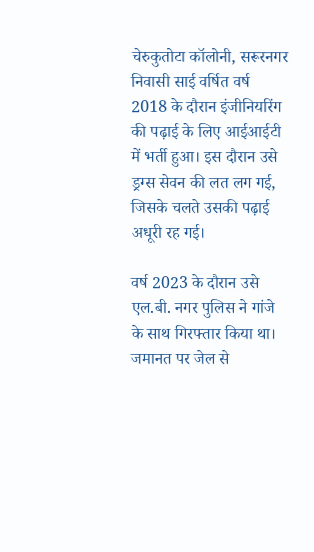चेरुकुतोटा कॉलोनी, सरूरनगर निवासी साई वर्षित वर्ष 2018 के दौरान इंजीनियरिंग की पढ़ाई के लिए आईआईटी में भर्ती हुआ। इस दौरान उसे ड्रग्स सेवन की लत लग गई, जिसके चलते उसकी पढ़ाई अधूरी रह गई।

वर्ष 2023 के दौरान उसे एल.बी. नगर पुलिस ने गांजे के साथ गिरफ्तार किया था। जमानत पर जेल से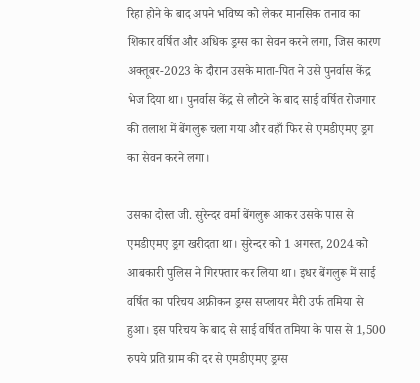रिहा होने के बाद अपने भविष्य को लेकर मानसिक तनाव का शिकार वर्षित और अधिक ड्रग्स का सेवन करने लगा, जिस कारण अक्तूबर-2023 के दौरान उसके माता-पित ने उसे पुनर्वास केंद्र भेज दिया था। पुनर्वास केंद्र से लौटने के बाद साई वर्षित रोजगार की तलाश में बेंगलुरू चला गया और वहाँ फिर से एमडीएमए ड्रग का सेवन करने लगा।

उसका दोस्त जी. सुरेन्दर वर्मा बेंगलुरू आकर उसके पास से एमडीएमए ड्रग खरीदता था। सुरेन्दर को 1 अगस्त, 2024 को आबकारी पुलिस ने गिरफ्तार कर लिया था। इधर बेंगलुरू में साई वर्षित का परिचय अफ्रीकन ड्रग्स सप्लायर मैरी उर्फ तमिया से हुआ। इस परिचय के बाद से साई वर्षित तमिया के पास से 1,500 रुपये प्रति ग्राम की दर से एमडीएमए ड्रग्स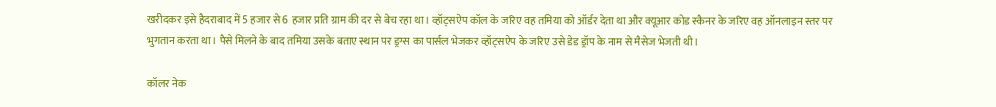खरीदकर इसे हैदराबाद में 5 हजार से 6 हजार प्रति ग्राम की दर से बेच रहा था। व्हॉट्सऐप कॉल के जरिए वह तमिया को ऑर्डर देता था और क्यूआर कोड स्कैनर के जरिए वह ऑनलाइन स्तर पर भुगतान करता था। पैसे मिलने के बाद तमिया उसके बताए स्थान पर ड्रग्स का पार्सल भेजकर व्हॉट्सऐप के जरिए उसे डेड ड्रॉप के नाम से मैसेज भेजती थी।

कॉलर नेक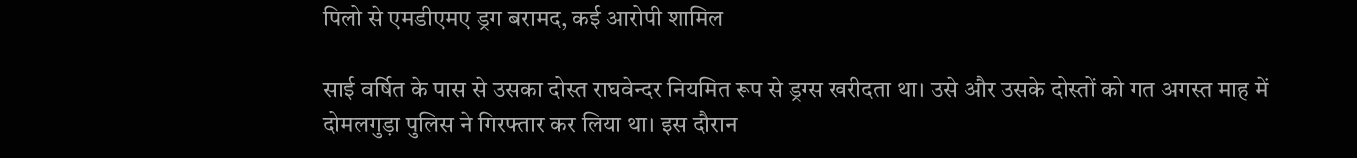पिलो से एमडीएमए ड्रग बरामद, कई आरोपी शामिल

साई वर्षित के पास से उसका दोस्त राघवेन्दर नियमित रूप से ड्रग्स खरीदता था। उसे और उसके दोस्तों को गत अगस्त माह में दोमलगुड़ा पुलिस ने गिरफ्तार कर लिया था। इस दौरान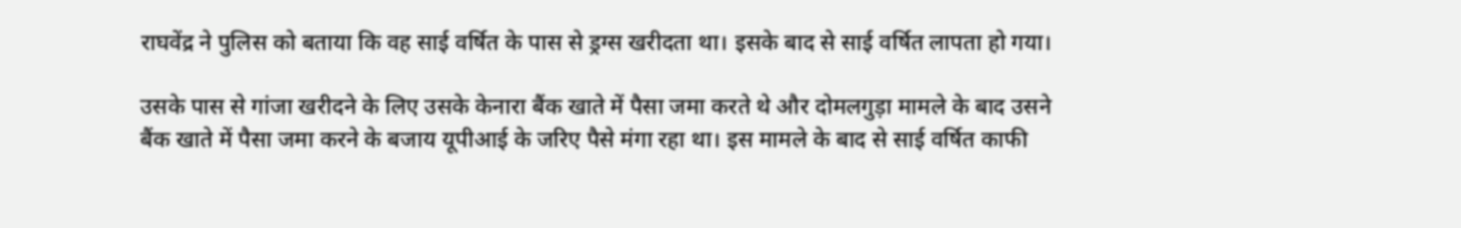राघवेंद्र ने पुलिस को बताया कि वह साई वर्षित के पास से ड्रग्स खरीदता था। इसके बाद से साई वर्षित लापता हो गया।

उसके पास से गांजा खरीदने के लिए उसके केनारा बैंक खाते में पैसा जमा करते थे और दोमलगुड़ा मामले के बाद उसने बैंक खाते में पैसा जमा करने के बजाय यूपीआई के जरिए पैसे मंगा रहा था। इस मामले के बाद से साई वर्षित काफी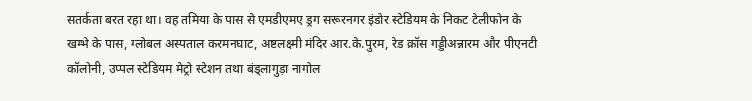सतर्कता बरत रहा था। वह तमिया के पास से एमडीएमए ड्रग सरूरनगर इंडोर स्टेडियम के निकट टेलीफोन के खम्भे के पास, ग्लोबल अस्पताल करमनघाट, अष्टलक्ष्मी मंदिर आर.के.पुरम, रेड क्रॉस गड्डीअन्नारम और पीएनटी कॉलोनी, उप्पल स्टेडियम मेट्रो स्टेशन तथा बंड्लागुड़ा नागोल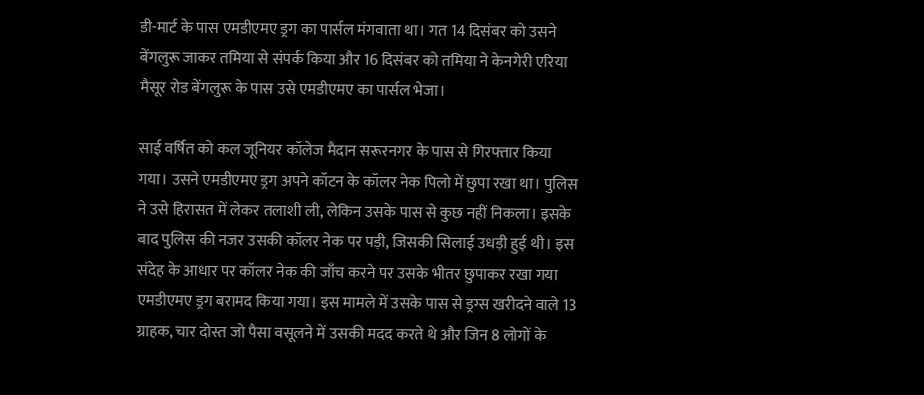डी-मार्ट के पास एमडीएमए ड्रग का पार्सल मंगवाता था। गत 14 दिसंबर को उसने बेंगलुरू जाकर तमिया से संपर्क किया और 16 दिसंबर को तमिया ने केनगेरी एरिया मैसूर रोड बेंगलुरू के पास उसे एमडीएमए का पार्सल भेजा।

साई वर्षित को कल जूनियर कॉलेज मैदान सरूरनगर के पास से गिरफ्तार किया गया। उसने एमडीएमए ड्रग अपने कॉटन के कॉलर नेक पिलो में छुपा रखा था। पुलिस ने उसे हिरासत में लेकर तलाशी ली, लेकिन उसके पास से कुछ नहीं निकला। इसके बाद पुलिस की नजर उसकी कॉलर नेक पर पड़ी, जिसकी सिलाई उधड़ी हुई थी। इस संदेह के आधार पर कॉलर नेक की जाँच करने पर उसके भीतर छुपाकर रखा गया एमडीएमए ड्रग बरामद किया गया। इस मामले में उसके पास से ड्रग्स खरीदने वाले 13 ग्राहक, चार दोस्त जो पैसा वसूलने में उसकी मदद करते थे और जिन 8 लोगों के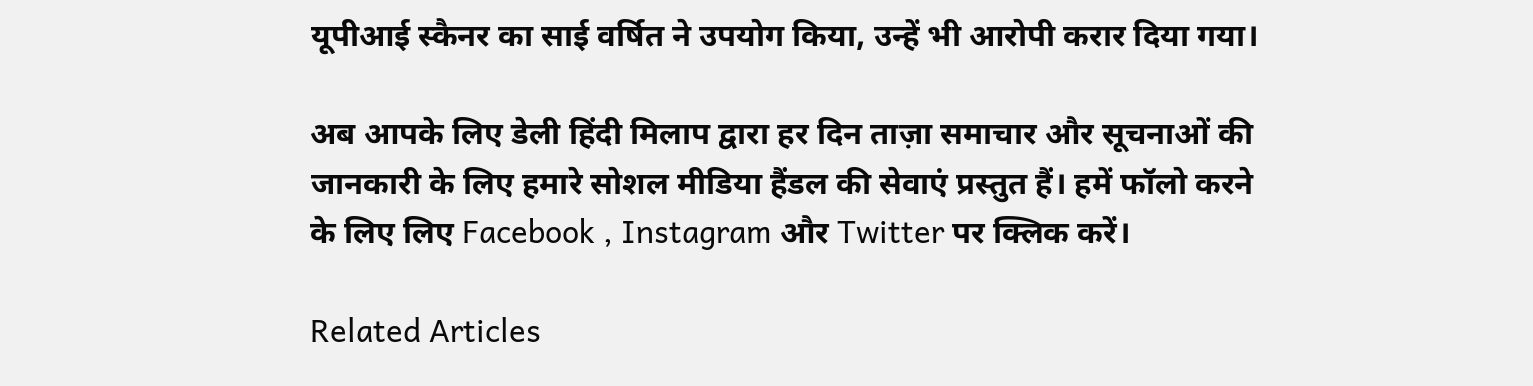यूपीआई स्कैनर का साई वर्षित ने उपयोग किया, उन्हें भी आरोपी करार दिया गया।

अब आपके लिए डेली हिंदी मिलाप द्वारा हर दिन ताज़ा समाचार और सूचनाओं की जानकारी के लिए हमारे सोशल मीडिया हैंडल की सेवाएं प्रस्तुत हैं। हमें फॉलो करने के लिए लिए Facebook , Instagram और Twitter पर क्लिक करें।

Related Articles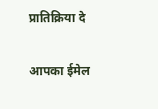प्रातिक्रिया दे

आपका ईमेल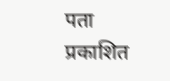पता प्रकाशित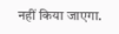नहीं किया जाएगा.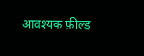आवश्यक फ़ील्ड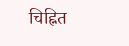चिह्नित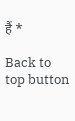हैं *

Back to top button